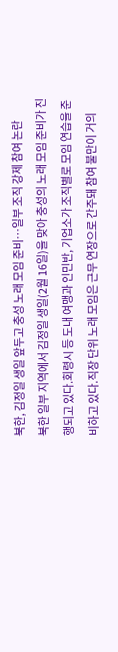북한, 김정일 생일 앞두고 충성 노래 모임 준비…일부 조직 강제 참여 논란
북한 일부 지역에서 김정일 생일(2월 16일)을 맞아 충성의 노래 모임 준비가 진행되고 있다.회령시 등 도내 여맹과 인민반, 기업소가 조직별로 모임 연습을 준비하고 있다.직장 단위 노래 모임은 근무 연장으로 간주돼 참여 불만이 거의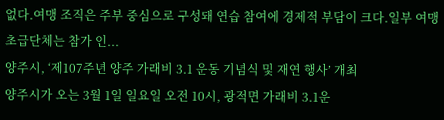없다.여맹 조직은 주부 중심으로 구성돼 연습 참여에 경제적 부담이 크다.일부 여맹 초급단체는 참가 인...
양주시, ‘제107주년 양주 가래비 3.1 운동 기념식 및 재연 행사’ 개최
양주시가 오는 3월 1일 일요일 오전 10시, 광적면 가래비 3.1운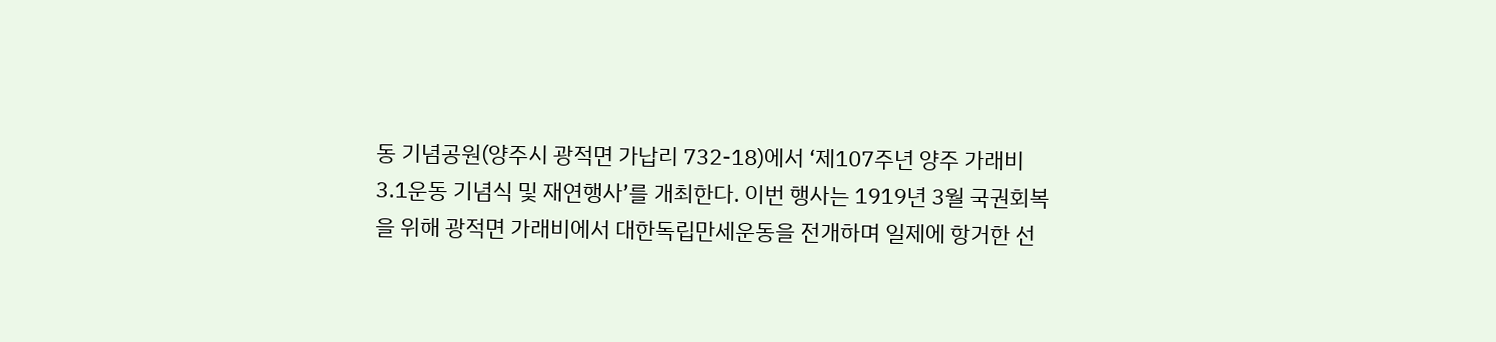동 기념공원(양주시 광적면 가납리 732-18)에서 ‘제107주년 양주 가래비 3.1운동 기념식 및 재연행사’를 개최한다. 이번 행사는 1919년 3월 국권회복을 위해 광적면 가래비에서 대한독립만세운동을 전개하며 일제에 항거한 선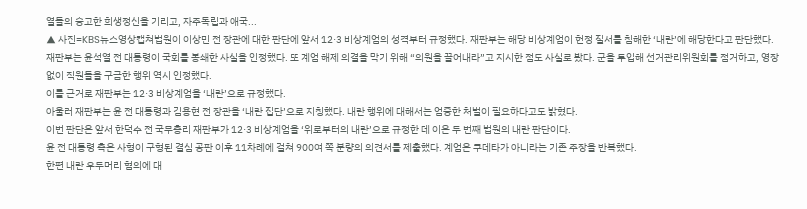열들의 숭고한 희생정신을 기리고, 자주독립과 애국...
▲ 사진=KBS뉴스영상캡쳐법원이 이상민 전 장관에 대한 판단에 앞서 12·3 비상계엄의 성격부터 규정했다. 재판부는 해당 비상계엄이 헌정 질서를 침해한 ‘내란’에 해당한다고 판단했다.
재판부는 윤석열 전 대통령이 국회를 봉쇄한 사실을 인정했다. 또 계엄 해제 의결을 막기 위해 “의원을 끌어내라”고 지시한 점도 사실로 봤다. 군을 투입해 선거관리위원회를 점거하고, 영장 없이 직원들을 구금한 행위 역시 인정했다.
이를 근거로 재판부는 12·3 비상계엄을 ‘내란’으로 규정했다.
아울러 재판부는 윤 전 대통령과 김용현 전 장관을 ‘내란 집단’으로 지칭했다. 내란 행위에 대해서는 엄중한 처벌이 필요하다고도 밝혔다.
이번 판단은 앞서 한덕수 전 국무총리 재판부가 12·3 비상계엄을 ‘위로부터의 내란’으로 규정한 데 이은 두 번째 법원의 내란 판단이다.
윤 전 대통령 측은 사형이 구형된 결심 공판 이후 11차례에 걸쳐 900여 쪽 분량의 의견서를 제출했다. 계엄은 쿠데타가 아니라는 기존 주장을 반복했다.
한편 내란 우두머리 혐의에 대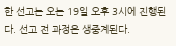한 선고는 오는 19일 오후 3시에 진행된다. 선고 전 과정은 생중계된다.